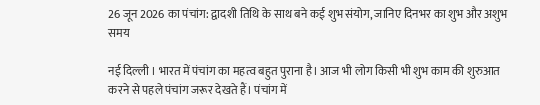26 जून 2026 का पंचांग: द्वादशी तिथि के साथ बने कई शुभ संयोग, जानिए दिनभर का शुभ और अशुभ समय

नई दिल्ली । भारत में पंचांग का महत्व बहुत पुराना है। आज भी लोग किसी भी शुभ काम की शुरुआत करने से पहले पंचांग जरूर देखते हैं। पंचांग में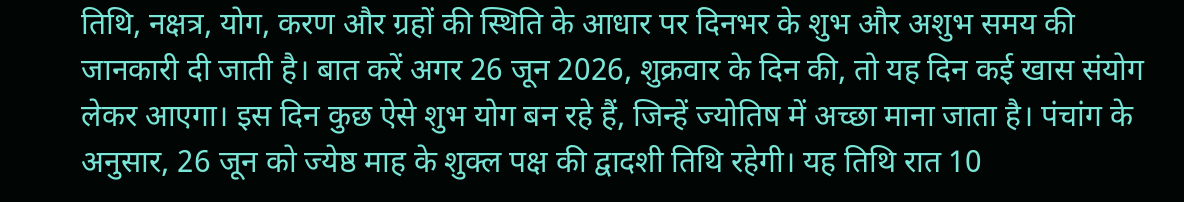तिथि, नक्षत्र, योग, करण और ग्रहों की स्थिति के आधार पर दिनभर के शुभ और अशुभ समय की जानकारी दी जाती है। बात करें अगर 26 जून 2026, शुक्रवार के दिन की, तो यह दिन कई खास संयोग लेकर आएगा। इस दिन कुछ ऐसे शुभ योग बन रहे हैं, जिन्हें ज्योतिष में अच्छा माना जाता है। पंचांग के अनुसार, 26 जून को ज्येष्ठ माह के शुक्ल पक्ष की द्वादशी तिथि रहेगी। यह तिथि रात 10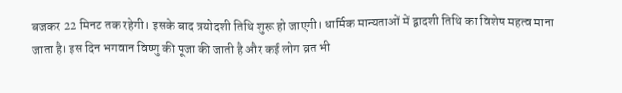बजकर 22 मिनट तक रहेगी। इसके बाद त्रयोदशी तिथि शुरू हो जाएगी। धार्मिक मान्यताओं में द्वादशी तिथि का विशेष महत्व माना जाता है। इस दिन भगवान विष्णु की पूजा की जाती है और कई लोग व्रत भी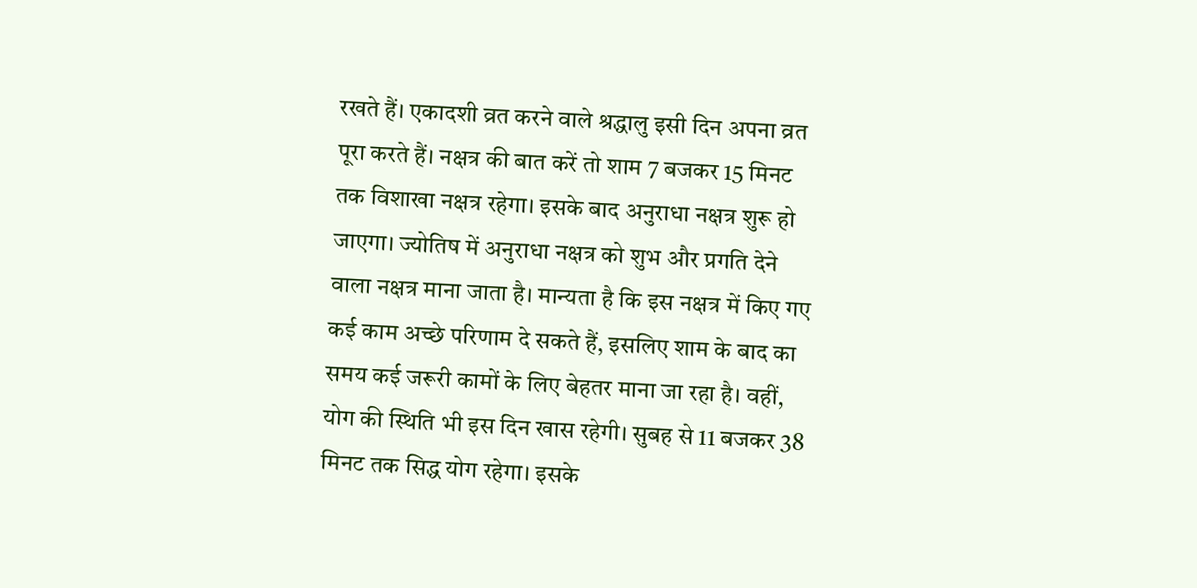रखते हैं। एकादशी व्रत करने वाले श्रद्धालु इसी दिन अपना व्रत पूरा करते हैं। नक्षत्र की बात करें तो शाम 7 बजकर 15 मिनट तक विशाखा नक्षत्र रहेगा। इसके बाद अनुराधा नक्षत्र शुरू हो जाएगा। ज्योतिष में अनुराधा नक्षत्र को शुभ और प्रगति देने वाला नक्षत्र माना जाता है। मान्यता है कि इस नक्षत्र में किए गए कई काम अच्छे परिणाम दे सकते हैं, इसलिए शाम के बाद का समय कई जरूरी कामों के लिए बेहतर माना जा रहा है। वहीं, योग की स्थिति भी इस दिन खास रहेगी। सुबह से 11 बजकर 38 मिनट तक सिद्ध योग रहेगा। इसके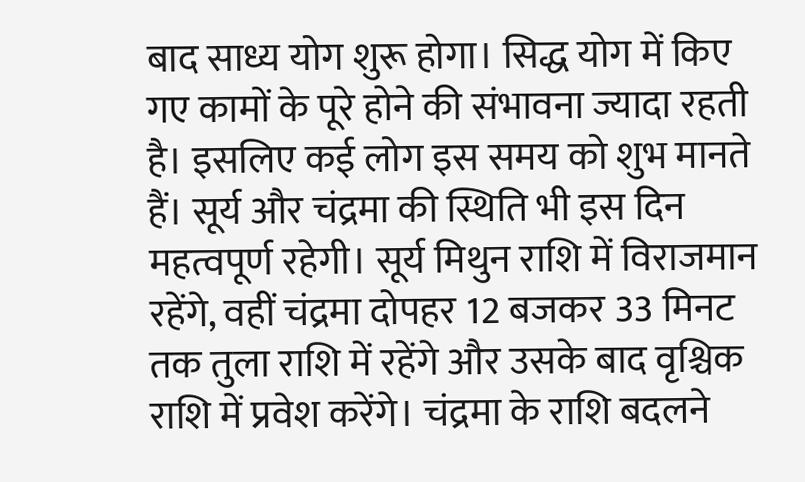बाद साध्य योग शुरू होगा। सिद्ध योग में किए गए कामों के पूरे होने की संभावना ज्यादा रहती है। इसलिए कई लोग इस समय को शुभ मानते हैं। सूर्य और चंद्रमा की स्थिति भी इस दिन महत्वपूर्ण रहेगी। सूर्य मिथुन राशि में विराजमान रहेंगे, वहीं चंद्रमा दोपहर 12 बजकर 33 मिनट तक तुला राशि में रहेंगे और उसके बाद वृश्चिक राशि में प्रवेश करेंगे। चंद्रमा के राशि बदलने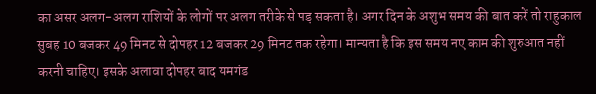का असर अलग-अलग राशियों के लोगों पर अलग तरीके से पड़ सकता है। अगर दिन के अशुभ समय की बात करें तो राहुकाल सुबह 10 बजकर 49 मिनट से दोपहर 12 बजकर 29 मिनट तक रहेगा। मान्यता है कि इस समय नए काम की शुरुआत नहीं करनी चाहिए। इसके अलावा दोपहर बाद यमगंड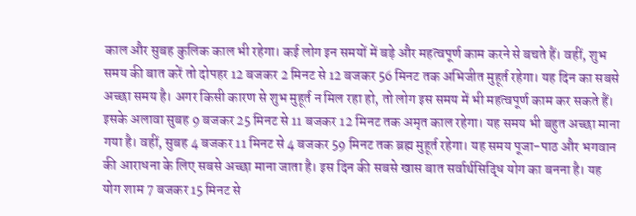काल और सुबह कुलिक काल भी रहेगा। कई लोग इन समयों में बड़े और महत्वपूर्ण काम करने से बचते हैं। वहीं, शुभ समय की बात करें तो दोपहर 12 बजकर 2 मिनट से 12 बजकर 56 मिनट तक अभिजीत मुहूर्त रहेगा। यह दिन का सबसे अच्छा समय है। अगर किसी कारण से शुभ मुहूर्त न मिल रहा हो, तो लोग इस समय में भी महत्वपूर्ण काम कर सकते हैं। इसके अलावा सुबह 9 बजकर 25 मिनट से 11 बजकर 12 मिनट तक अमृत काल रहेगा। यह समय भी बहुत अच्छा माना गया है। वहीं, सुबह 4 बजकर 11 मिनट से 4 बजकर 59 मिनट तक ब्रह्म मुहूर्त रहेगा। यह समय पूजा-पाठ और भगवान की आराधना के लिए सबसे अच्छा माना जाता है। इस दिन की सबसे खास बात सर्वार्थसिद्धि योग का बनना है। यह योग शाम 7 बजकर 15 मिनट से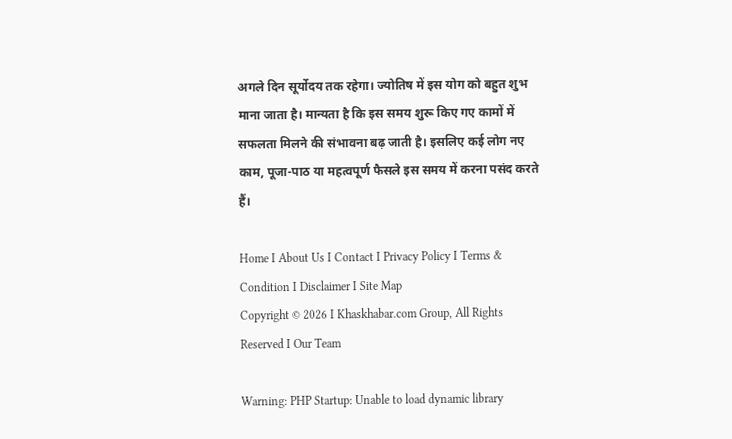अगले दिन सूर्योदय तक रहेगा। ज्योतिष में इस योग को बहुत शुभ माना जाता है। मान्यता है कि इस समय शुरू किए गए कामों में सफलता मिलने की संभावना बढ़ जाती है। इसलिए कई लोग नए काम, पूजा-पाठ या महत्वपूर्ण फैसले इस समय में करना पसंद करते हैं।

Home I About Us I Contact I Privacy Policy I Terms & Condition I Disclaimer I Site Map
Copyright © 2026 I Khaskhabar.com Group, All Rights Reserved I Our Team

Warning: PHP Startup: Unable to load dynamic library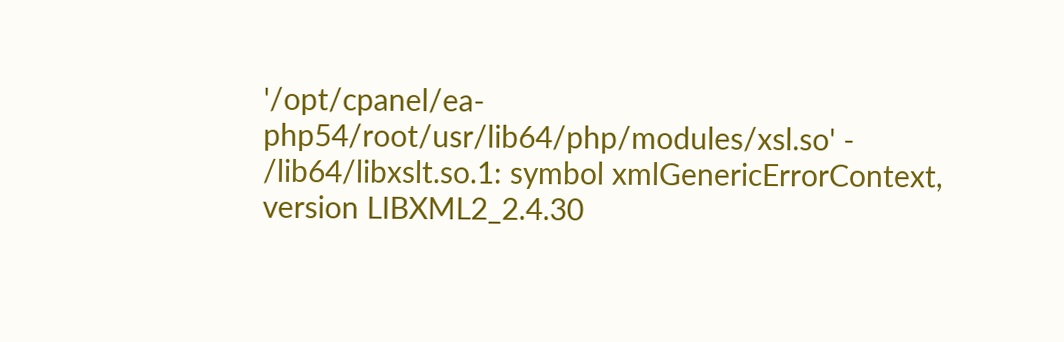'/opt/cpanel/ea-php54/root/usr/lib64/php/modules/xsl.so' - /lib64/libxslt.so.1: symbol xmlGenericErrorContext, version LIBXML2_2.4.30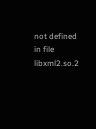not defined in file libxml2.so.2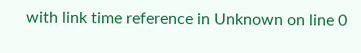with link time reference in Unknown on line 0